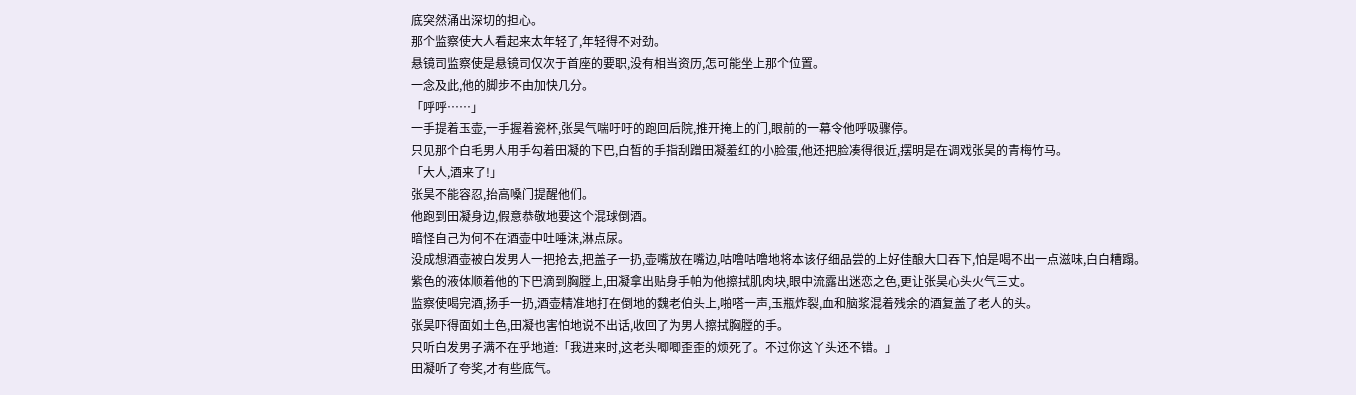底突然涌出深切的担心。
那个监察使大人看起来太年轻了,年轻得不对劲。
悬镜司监察使是悬镜司仅次于首座的要职,没有相当资历,怎可能坐上那个位置。
一念及此,他的脚步不由加快几分。
「呼呼……」
一手提着玉壶,一手握着瓷杯,张昊气喘吁吁的跑回后院,推开掩上的门,眼前的一幕令他呼吸骤停。
只见那个白毛男人用手勾着田凝的下巴,白皙的手指刮蹭田凝羞红的小脸蛋,他还把脸凑得很近,摆明是在调戏张昊的青梅竹马。
「大人,酒来了!」
张昊不能容忍,抬高嗓门提醒他们。
他跑到田凝身边,假意恭敬地要这个混球倒酒。
暗怪自己为何不在酒壶中吐唾沫,淋点尿。
没成想酒壶被白发男人一把抢去,把盖子一扔,壶嘴放在嘴边,咕噜咕噜地将本该仔细品尝的上好佳酿大口吞下,怕是喝不出一点滋味,白白糟蹋。
紫色的液体顺着他的下巴滴到胸膛上,田凝拿出贴身手帕为他擦拭肌肉块,眼中流露出迷恋之色,更让张昊心头火气三丈。
监察使喝完酒,扬手一扔,酒壶精准地打在倒地的魏老伯头上,啪嗒一声,玉瓶炸裂,血和脑浆混着残余的酒复盖了老人的头。
张昊吓得面如土色,田凝也害怕地说不出话,收回了为男人擦拭胸膛的手。
只听白发男子满不在乎地道:「我进来时,这老头唧唧歪歪的烦死了。不过你这丫头还不错。」
田凝听了夸奖,才有些底气。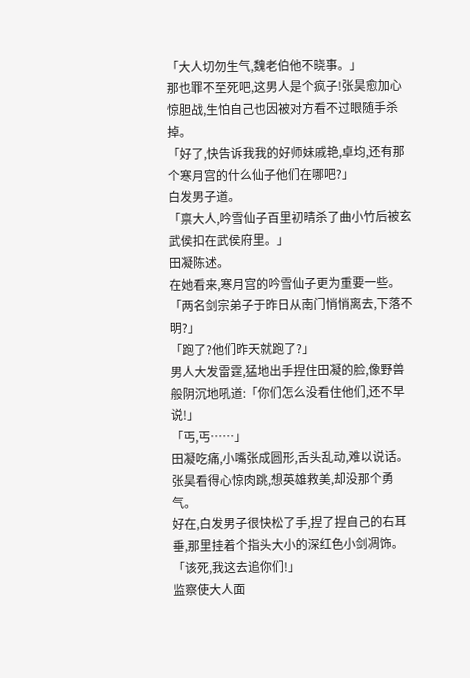「大人切勿生气,魏老伯他不晓事。」
那也罪不至死吧,这男人是个疯子!张昊愈加心惊胆战,生怕自己也因被对方看不过眼随手杀掉。
「好了,快告诉我我的好师妹戚艳,卓均,还有那个寒月宫的什么仙子他们在哪吧?」
白发男子道。
「禀大人,吟雪仙子百里初晴杀了曲小竹后被玄武侯扣在武侯府里。」
田凝陈述。
在她看来,寒月宫的吟雪仙子更为重要一些。
「两名剑宗弟子于昨日从南门悄悄离去,下落不明?」
「跑了?他们昨天就跑了?」
男人大发雷霆,猛地出手捏住田凝的脸,像野兽般阴沉地吼道:「你们怎么没看住他们,还不早说!」
「丐,丐……」
田凝吃痛,小嘴张成圆形,舌头乱动,难以说话。
张昊看得心惊肉跳,想英雄救美,却没那个勇气。
好在,白发男子很快松了手,捏了捏自己的右耳垂,那里挂着个指头大小的深红色小剑凋饰。
「该死,我这去追你们!」
监察使大人面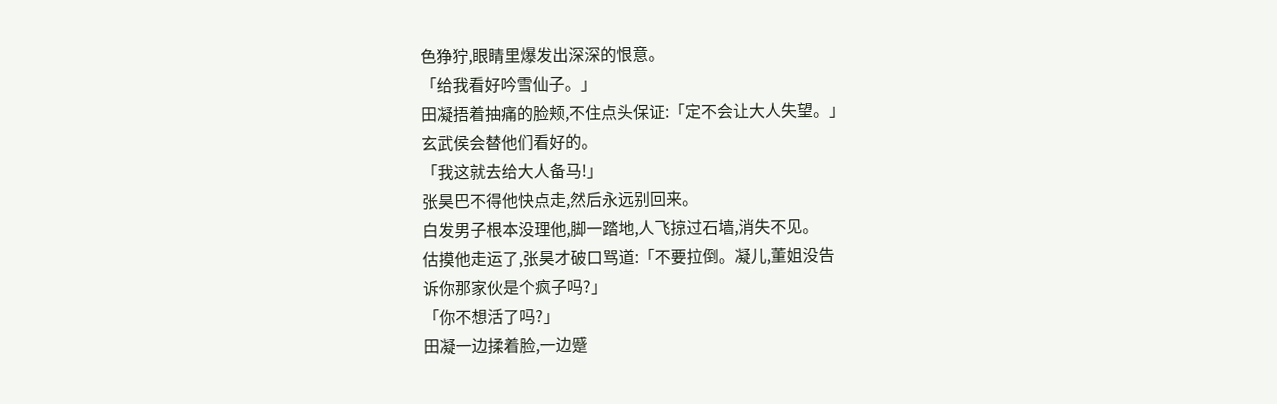色狰狞,眼睛里爆发出深深的恨意。
「给我看好吟雪仙子。」
田凝捂着抽痛的脸颊,不住点头保证:「定不会让大人失望。」
玄武侯会替他们看好的。
「我这就去给大人备马!」
张昊巴不得他快点走,然后永远别回来。
白发男子根本没理他,脚一踏地,人飞掠过石墙,消失不见。
估摸他走运了,张昊才破口骂道:「不要拉倒。凝儿,董姐没告
诉你那家伙是个疯子吗?」
「你不想活了吗?」
田凝一边揉着脸,一边蹙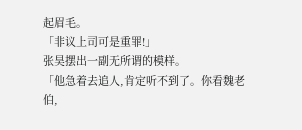起眉毛。
「非议上司可是重罪!」
张昊摆出一副无所谓的模样。
「他急着去追人,肯定听不到了。你看魏老伯,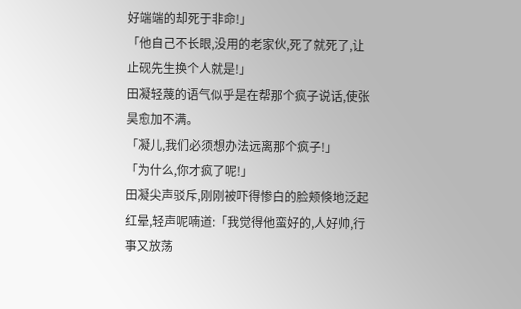好端端的却死于非命!」
「他自己不长眼,没用的老家伙,死了就死了,让止砚先生换个人就是!」
田凝轻蔑的语气似乎是在帮那个疯子说话,使张昊愈加不满。
「凝儿,我们必须想办法远离那个疯子!」
「为什么,你才疯了呢!」
田凝尖声驳斥,刚刚被吓得惨白的脸颊倏地泛起红晕,轻声呢喃道:「我觉得他蛮好的,人好帅,行事又放荡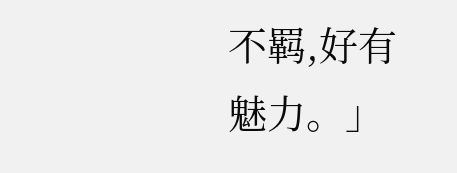不羁,好有魅力。」